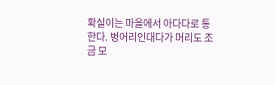확실이는 마을에서 아다다로 통한다. 벙어리인대다가 머리도 조금 모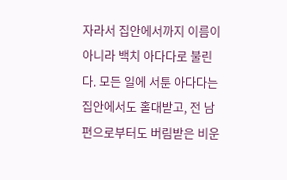자라서 집안에서까지 이름이 아니라 백치 아다다로 불린다. 모든 일에 서툰 아다다는 집안에서도 홀대받고, 전 남편으로부터도 버림받은 비운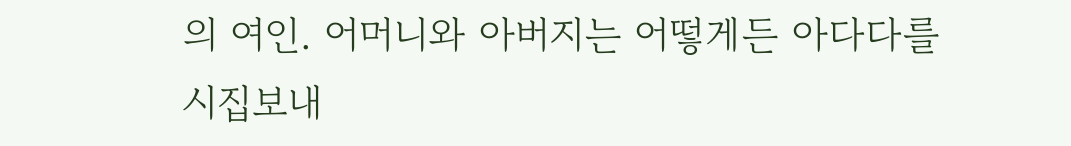의 여인. 어머니와 아버지는 어떻게든 아다다를 시집보내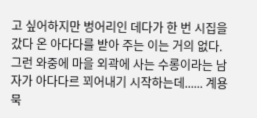고 싶어하지만 벙어리인 데다가 한 번 시집을 갔다 온 아다다를 받아 주는 이는 거의 없다. 그런 와중에 마을 외곽에 사는 수롱이라는 남자가 아다다르 꾀어내기 시작하는데...... 계용묵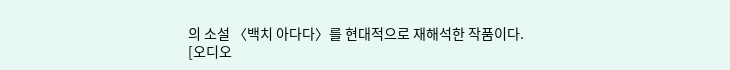의 소설 〈백치 아다다〉를 현대적으로 재해석한 작품이다.
[오디오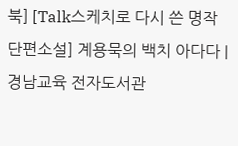북] [Talk스케치로 다시 쓴 명작 단편소설] 계용묵의 백치 아다다 | 경남교육 전자도서관